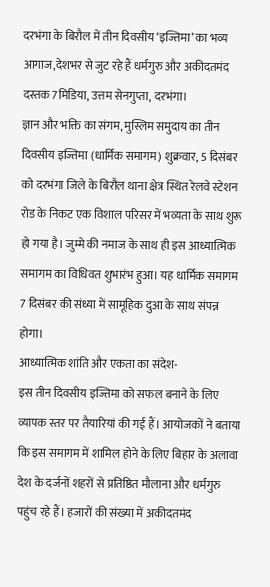दरभंगा के बिरौल में तीन दिवसीय ‘इज्तिमा’ का भव्य आगाज,देशभर से जुट रहे हैं धर्मगुरु और अकीदतमंद
दस्तक7मिडिया, उत्तम सेनगुप्ता, दरभंगा।
ज्ञान और भक्ति का संगम, मुस्लिम समुदाय का तीन दिवसीय इज्तिमा (धार्मिक समागम) शुक्रवार, 5 दिसंबर को दरभंगा जिले के बिरौल थाना क्षेत्र स्थित रेलवे स्टेशन रोड के निकट एक विशाल परिसर में भव्यता के साथ शुरू हो गया है। जुम्मे की नमाज के साथ ही इस आध्यात्मिक समागम का विधिवत शुभारंभ हुआ। यह धार्मिक समागम 7 दिसंबर की संध्या में सामूहिक दुआ के साथ संपन्न होगा।
आध्यात्मिक शांति और एकता का संदेश-
इस तीन दिवसीय इज्तिमा को सफल बनाने के लिए व्यापक स्तर पर तैयारियां की गई हैं। आयोजकों ने बताया कि इस समागम में शामिल होने के लिए बिहार के अलावा देश के दर्जनों शहरों से प्रतिष्ठित मौलाना और धर्मगुरु पहुंच रहे हैं। हजारों की संख्या में अकीदतमंद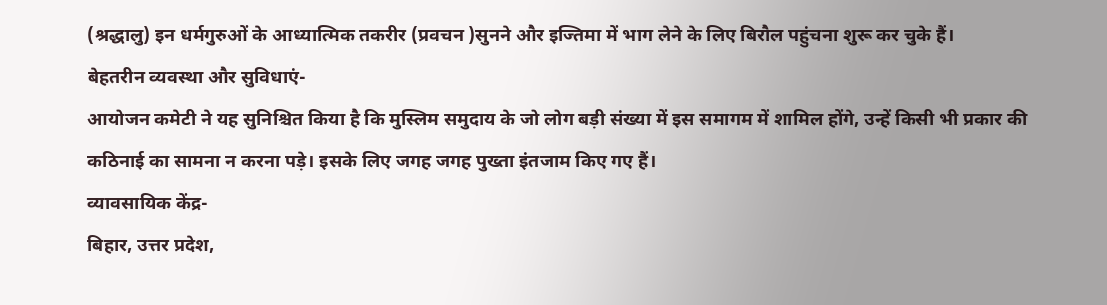(श्रद्धालु) इन धर्मगुरुओं के आध्यात्मिक तकरीर (प्रवचन )सुनने और इज्तिमा में भाग लेने के लिए बिरौल पहुंचना शुरू कर चुके हैं।
बेहतरीन व्यवस्था और सुविधाएं-
आयोजन कमेटी ने यह सुनिश्चित किया है कि मुस्लिम समुदाय के जो लोग बड़ी संख्या में इस समागम में शामिल होंगे, उन्हें किसी भी प्रकार की कठिनाई का सामना न करना पड़े। इसके लिए जगह जगह पुख्ता इंतजाम किए गए हैं।
व्यावसायिक केंद्र-
बिहार, उत्तर प्रदेश,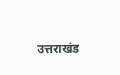उत्तराखंड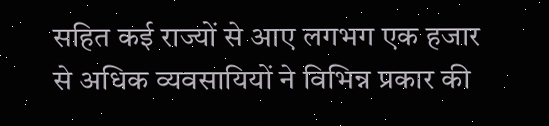सहित कई राज्यों से आए लगभग एक हजार से अधिक व्यवसायियों ने विभिन्न प्रकार की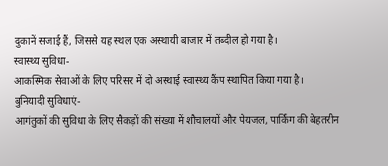दुकानें सजाई हैं, जिससे यह स्थल एक अस्थायी बाजार में तब्दील हो गया है।
स्वास्थ्य सुविधा-
आकस्मिक सेवाओं के लिए परिसर में दो अस्थाई स्वास्थ्य कैंप स्थापित किया गया है।
बुनियादी सुविधाएं-
आगंतुकों की सुविधा के लिए सैकड़ों की संख्या में शौचालयों और पेयजल, पार्किंग की बेहतरीन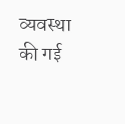व्यवस्था की गई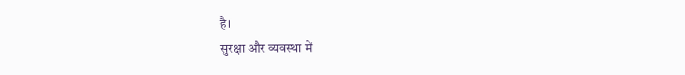है।
सुरक्षा और व्यवस्था में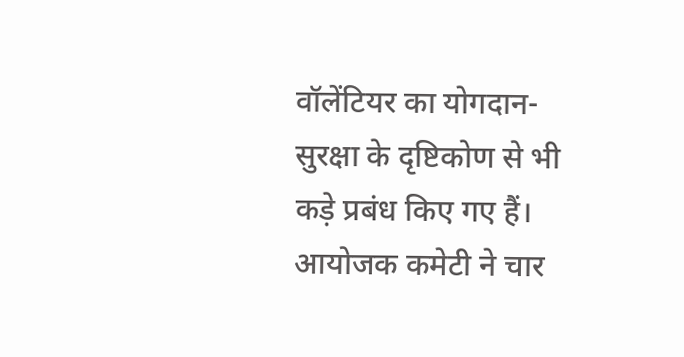वॉलेंटियर का योगदान-
सुरक्षा के दृष्टिकोण से भी कड़े प्रबंध किए गए हैं। आयोजक कमेटी ने चार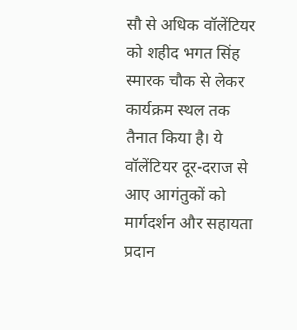सौ से अधिक वॉलेंटियर को शहीद भगत सिंह स्मारक चौक से लेकर कार्यक्रम स्थल तक तैनात किया है। ये वॉलेंटियर दूर-दराज से आए आगंतुकों को मार्गदर्शन और सहायता प्रदान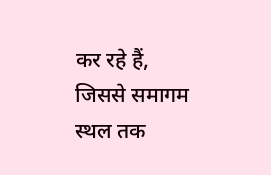कर रहे हैं, जिससे समागम स्थल तक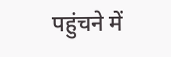पहुंचने में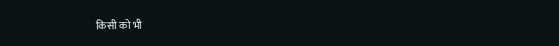किसी को भी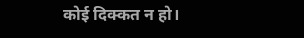कोई दिक्कत न हो।